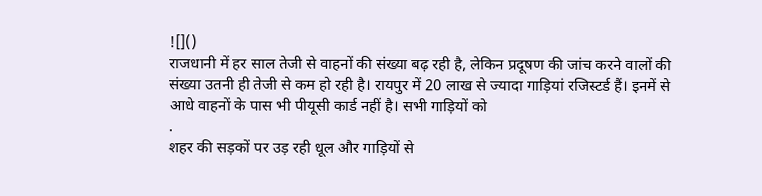![]()
राजधानी में हर साल तेजी से वाहनों की संख्या बढ़ रही है, लेकिन प्रदूषण की जांच करने वालों की संख्या उतनी ही तेजी से कम हो रही है। रायपुर में 20 लाख से ज्यादा गाड़ियां रजिस्टर्ड हैं। इनमें से आधे वाहनों के पास भी पीयूसी कार्ड नहीं है। सभी गाड़ियों को
.
शहर की सड़कों पर उड़ रही धूल और गाड़ियों से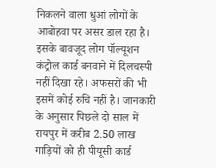निकलने वाला धुआं लोगों के आबोहवा पर असर डाल रहा है। इसके बावजूद लोग पॉल्यूशन कंट्रोल कार्ड बनवाने में दिलचस्पी नहीं दिखा रहे। अफसरों की भी इसमें कोई रुचि नहीं है। जानकारी के अनुसार पिछले दो साल में रायपुर में करीब 2.50 लाख गाड़ियों को ही पीयूसी कार्ड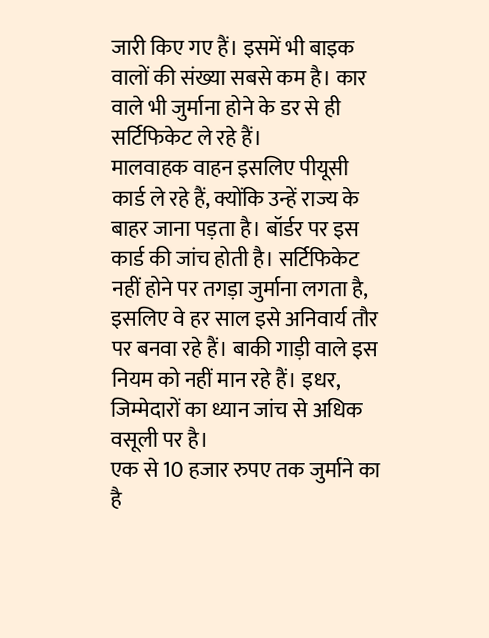जारी किए गए हैं। इसमें भी बाइक वालों की संख्या सबसे कम है। कार वाले भी जुर्माना होने के डर से ही सर्टिफिकेट ले रहे हैं।
मालवाहक वाहन इसलिए पीयूसी कार्ड ले रहे हैं, क्योंकि उन्हें राज्य के बाहर जाना पड़ता है। बॉर्डर पर इस कार्ड की जांच होती है। सर्टिफिकेट नहीं होने पर तगड़ा जुर्माना लगता है, इसलिए वे हर साल इसे अनिवार्य तौर पर बनवा रहे हैं। बाकी गाड़ी वाले इस नियम को नहीं मान रहे हैं। इधर, जिम्मेदारों का ध्यान जांच से अधिक वसूली पर है।
एक से 10 हजार रुपए तक जुर्माने का है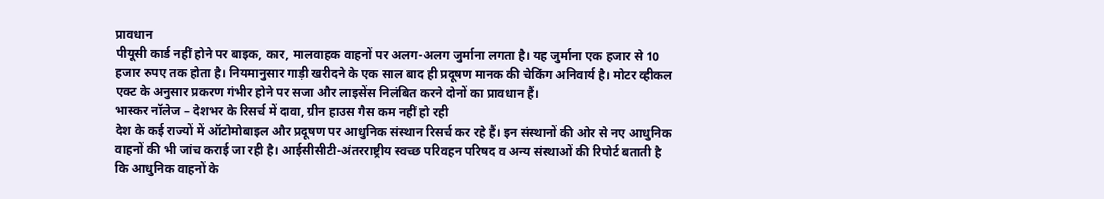प्रावधान
पीयूसी कार्ड नहीं होने पर बाइक, कार, मालवाहक वाहनों पर अलग-अलग जुर्माना लगता है। यह जुर्माना एक हजार से 10 हजार रुपए तक होता है। नियमानुसार गाड़ी खरीदने के एक साल बाद ही प्रदूषण मानक की चेकिंग अनिवार्य है। मोटर व्हीकल एक्ट के अनुसार प्रकरण गंभीर होने पर सजा और लाइसेंस निलंबित करने दोनों का प्रावधान हैं।
भास्कर नॉलेज – देशभर के रिसर्च में दावा, ग्रीन हाउस गैस कम नहीं हो रही
देश के कई राज्यों में ऑटोमोबाइल और प्रदूषण पर आधुनिक संस्थान रिसर्च कर रहे हैं। इन संस्थानों की ओर से नए आधुनिक वाहनों की भी जांच कराई जा रही है। आईसीसीटी-अंतरराष्ट्रीय स्वच्छ परिवहन परिषद व अन्य संस्थाओं की रिपोर्ट बताती है कि आधुनिक वाहनों के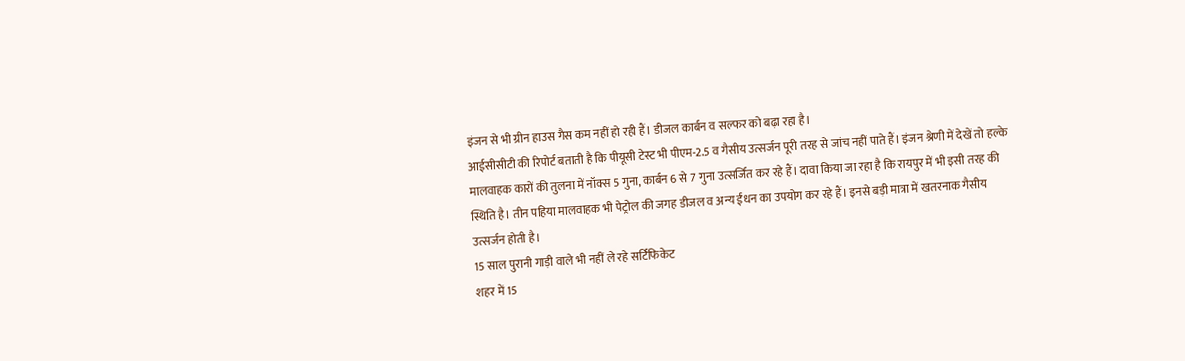इंजन से भी ग्रीन हाउस गैस कम नहीं हो रही हैं। डीजल कार्बन व सल्फर को बढ़ा रहा है।
आईसीसीटी की रिपोर्ट बताती है कि पीयूसी टेस्ट भी पीएम-2.5 व गैसीय उत्सर्जन पूरी तरह से जांच नहीं पाते हैं। इंजन श्रेणी में देखें तो हल्के मालवाहक कारों की तुलना में नॉक्स 5 गुना, कार्बन 6 से 7 गुना उत्सर्जित कर रहे हैं। दावा किया जा रहा है कि रायपुर में भी इसी तरह की स्थिति है। तीन पहिया मालवाहक भी पेट्रोल की जगह डीजल व अन्य ईंधन का उपयोग कर रहे हैं। इनसे बड़ी मात्रा में खतरनाक गैसीय उत्सर्जन होती है।
15 साल पुरानी गाड़ी वाले भी नहीं ले रहे सर्टिफिकेट
शहर में 15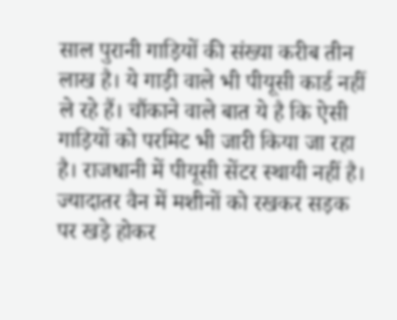साल पुरानी गाड़ियों की संख्या करीब तीन लाख है। ये गाड़ी वाले भी पीयूसी कार्ड नहीं ले रहे हैं। चौंकाने वाले बात ये है कि ऐसी गाड़ियों को परमिट भी जारी किया जा रहा है। राजधानी में पीयूसी सेंटर स्थायी नहीं है। ज्यादातर वैन में मशीनों को रखकर सड़क पर खड़े होकर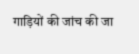गाड़ियों की जांच की जा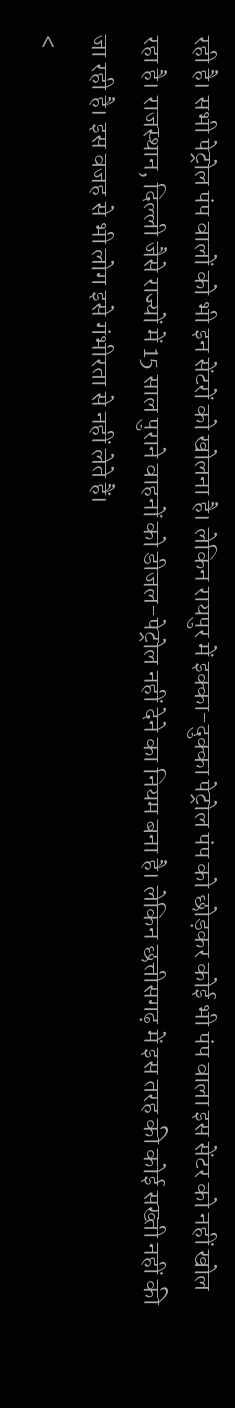रही है। सभी पेट्रोल पंप वालों को भी इन सेंटरों को खोलना है। लेकिन रायपुर में इक्का-दुक्का पेट्रोल पंप को छोड़कर कोई भी पंप वाला इस सेंटर को नहीं खोल रहा है। राजस्थान, दिल्ली जैसे राज्यों में 15 साल पुराने वाहनों को डीजल-पेट्रोल नहीं देने का नियम बना है। लेकिन छत्तीसगढ़ में इस तरह की कोई सख्ती नहीं की जा रही है। इस वजह से भी लोग इसे गंभीरता से नहीं लेते हैं।
<